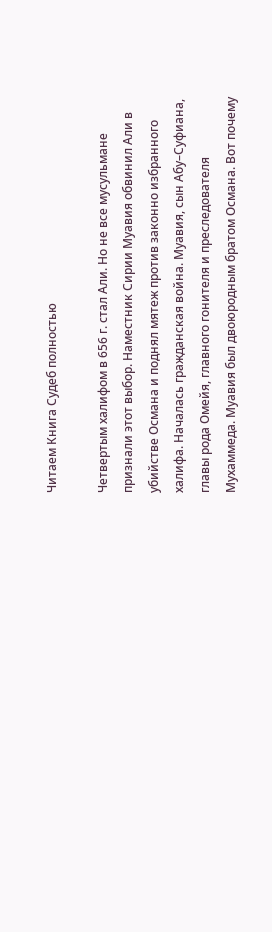Читаем Книга Судеб полностью

Четвертым халифом в 656 г. стал Али. Но не все мусульмане признали этот выбор. Наместник Сирии Муавия обвинил Али в убийстве Османа и поднял мятеж против законно избранного халифа. Началась гражданская война. Муавия, сын Абу–Суфиана, главы рода Омейя, главного гонителя и преследователя Мухаммеда. Муавия был двоюродным братом Османа. Вот почему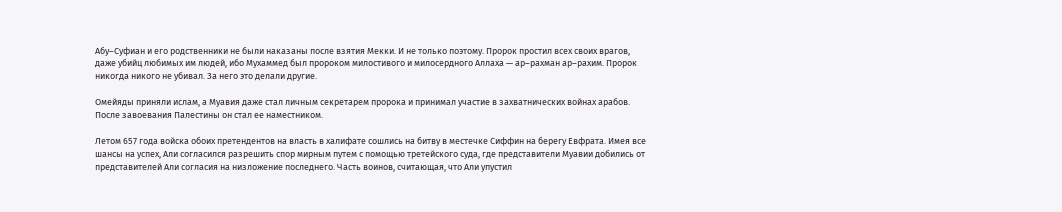Абу–Суфиан и его родственники не были наказаны после взятия Мекки. И не только поэтому. Пророк простил всех своих врагов, даже убийц любимых им людей, ибо Мухаммед был пророком милостивого и милосердного Аллаха — ар–рахман ар–рахим. Пророк никогда никого не убивал. За него это делали другие.

Омейяды приняли ислам, а Муавия даже стал личным секретарем пророка и принимал участие в захватнических войнах арабов. После завоевания Палестины он стал ее наместником.

Летом 657 года войска обоих претендентов на власть в халифате сошлись на битву в местечке Сиффин на берегу Евфрата. Имея все шансы на успех, Али согласился разрешить спор мирным путем с помощью третейского суда, где представители Муавии добились от представителей Али согласия на низложение последнего. Часть воинов, считающая, что Али упустил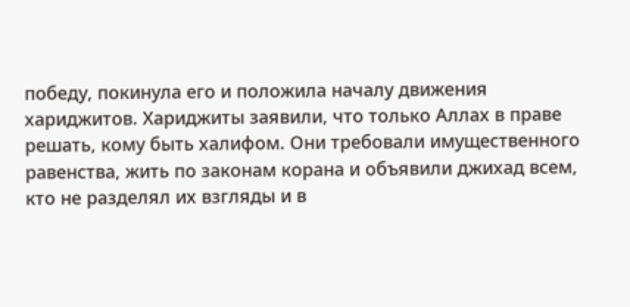победу, покинула его и положила началу движения хариджитов. Хариджиты заявили, что только Аллах в праве решать, кому быть халифом. Они требовали имущественного равенства, жить по законам корана и объявили джихад всем, кто не разделял их взгляды и в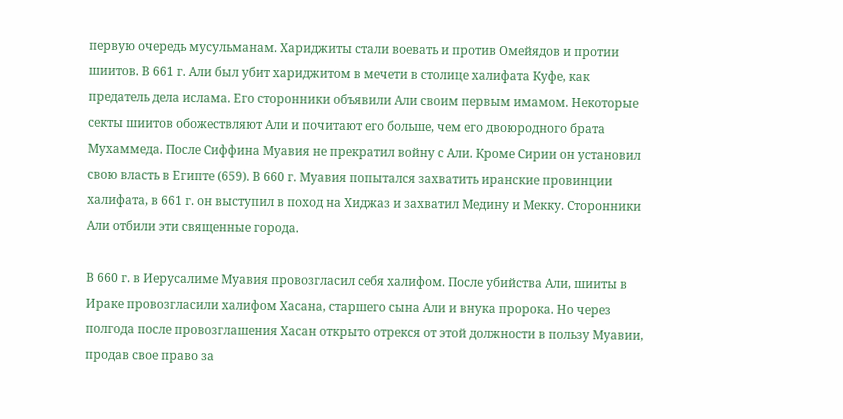первую очередь мусульманам. Хариджиты стали воевать и против Омейядов и протии шиитов. В 661 г. Али был убит хариджитом в мечети в столице халифата Куфе, как предатель дела ислама. Его сторонники объявили Али своим первым имамом. Некоторые секты шиитов обожествляют Али и почитают его больше, чем его двоюродного брата Мухаммеда. После Сиффина Муавия не прекратил войну с Али. Кроме Сирии он установил свою власть в Египте (659). В 660 г. Муавия попытался захватить иранские провинции халифата, в 661 г. он выступил в поход на Хиджаз и захватил Медину и Мекку. Сторонники Али отбили эти священные города.

В 660 г. в Иерусалиме Муавия провозгласил себя халифом. После убийства Али, шииты в Ираке провозгласили халифом Хасана, старшего сына Али и внука пророка. Но через полгода после провозглашения Хасан открыто отрекся от этой должности в пользу Муавии, продав свое право за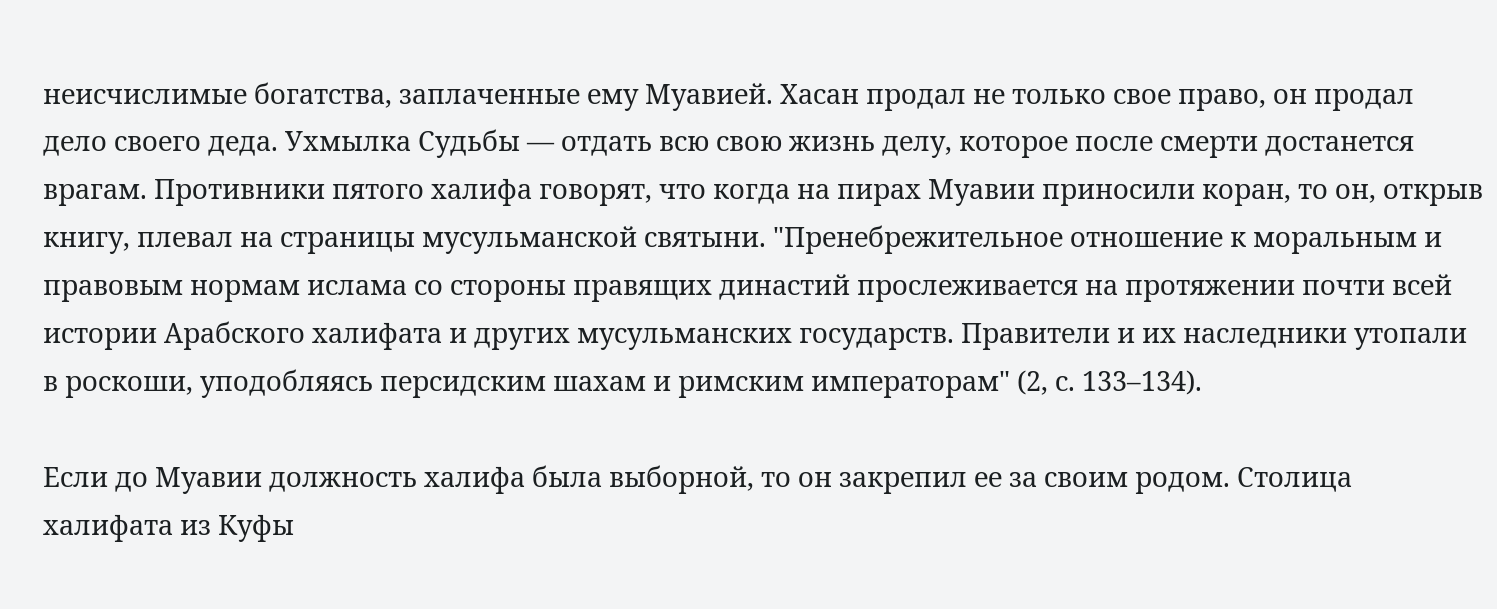неисчислимые богатства, заплаченные ему Муавией. Хасан продал не только свое право, он продал дело своего деда. Ухмылка Судьбы — отдать всю свою жизнь делу, которое после смерти достанется врагам. Противники пятого халифа говорят, что когда на пирах Муавии приносили коран, то он, открыв книгу, плевал на страницы мусульманской святыни. "Пренебрежительное отношение к моральным и правовым нормам ислама со стороны правящих династий прослеживается на протяжении почти всей истории Арабского халифата и других мусульманских государств. Правители и их наследники утопали в роскоши, уподобляясь персидским шахам и римским императорам" (2, с. 133–134).

Если до Муавии должность халифа была выборной, то он закрепил ее за своим родом. Столица халифата из Куфы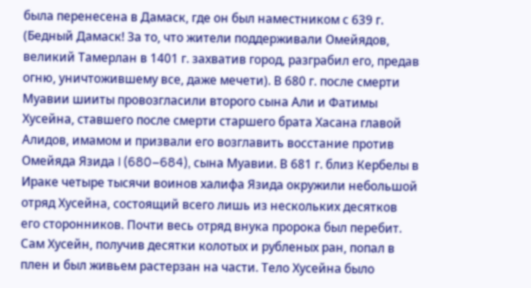была перенесена в Дамаск, где он был наместником с 639 г. (Бедный Дамаск! За то, что жители поддерживали Омейядов, великий Тамерлан в 1401 г. захватив город, разграбил его, предав огню, уничтожившему все, даже мечети). В 680 г. после смерти Муавии шииты провозгласили второго сына Али и Фатимы Хусейна, ставшего после смерти старшего брата Хасана главой Алидов, имамом и призвали его возглавить восстание против Омейяда Язида I (680–684), сына Муавии. В 681 г. близ Кербелы в Ираке четыре тысячи воинов халифа Язида окружили небольшой отряд Хусейна, состоящий всего лишь из нескольких десятков его сторонников. Почти весь отряд внука пророка был перебит. Сам Хусейн, получив десятки колотых и рубленых ран, попал в плен и был живьем растерзан на части. Тело Хусейна было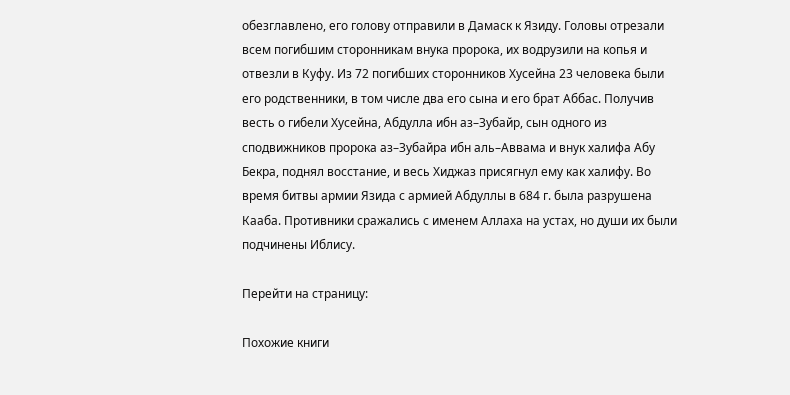обезглавлено, его голову отправили в Дамаск к Язиду. Головы отрезали всем погибшим сторонникам внука пророка, их водрузили на копья и отвезли в Куфу. Из 72 погибших сторонников Хусейна 23 человека были его родственники, в том числе два его сына и его брат Аббас. Получив весть о гибели Хусейна, Абдулла ибн аз–Зубайр, сын одного из сподвижников пророка аз–Зубайра ибн аль–Аввама и внук халифа Абу Бекра, поднял восстание, и весь Хиджаз присягнул ему как халифу. Во время битвы армии Язида с армией Абдуллы в 684 г. была разрушена Кааба. Противники сражались с именем Аллаха на устах, но души их были подчинены Иблису.

Перейти на страницу:

Похожие книги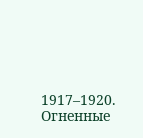1917–1920. Огненные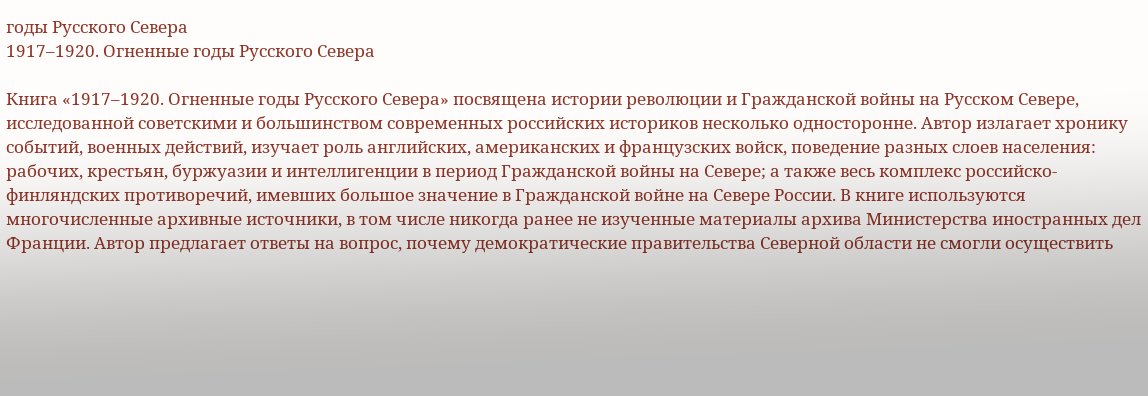годы Русского Севера
1917–1920. Огненные годы Русского Севера

Книга «1917–1920. Огненные годы Русского Севера» посвящена истории революции и Гражданской войны на Русском Севере, исследованной советскими и большинством современных российских историков несколько односторонне. Автор излагает хронику событий, военных действий, изучает роль английских, американских и французских войск, поведение разных слоев населения: рабочих, крестьян, буржуазии и интеллигенции в период Гражданской войны на Севере; а также весь комплекс российско-финляндских противоречий, имевших большое значение в Гражданской войне на Севере России. В книге используются многочисленные архивные источники, в том числе никогда ранее не изученные материалы архива Министерства иностранных дел Франции. Автор предлагает ответы на вопрос, почему демократические правительства Северной области не смогли осуществить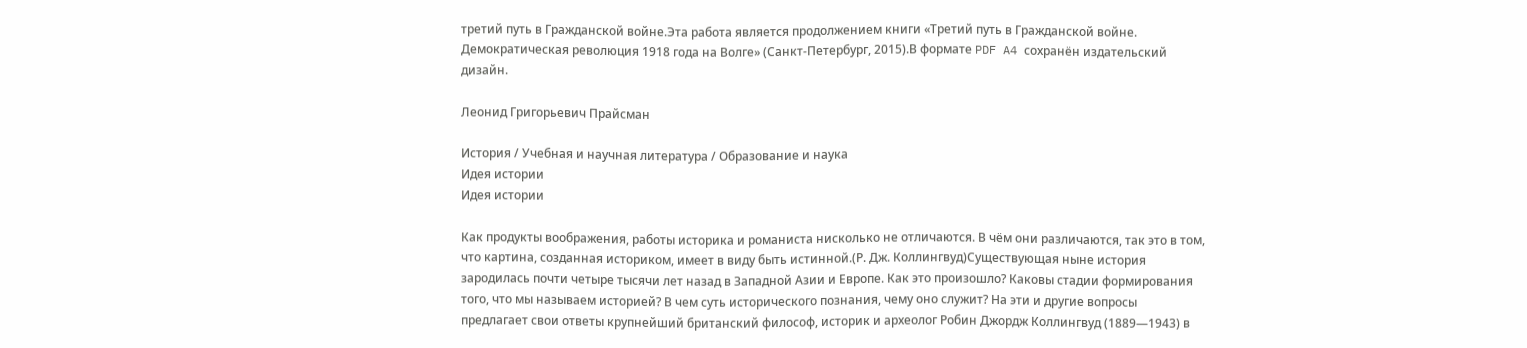третий путь в Гражданской войне.Эта работа является продолжением книги «Третий путь в Гражданской войне. Демократическая революция 1918 года на Волге» (Санкт-Петербург, 2015).В формате PDF A4 сохранён издательский дизайн.

Леонид Григорьевич Прайсман

История / Учебная и научная литература / Образование и наука
Идея истории
Идея истории

Как продукты воображения, работы историка и романиста нисколько не отличаются. В чём они различаются, так это в том, что картина, созданная историком, имеет в виду быть истинной.(Р. Дж. Коллингвуд)Существующая ныне история зародилась почти четыре тысячи лет назад в Западной Азии и Европе. Как это произошло? Каковы стадии формирования того, что мы называем историей? В чем суть исторического познания, чему оно служит? На эти и другие вопросы предлагает свои ответы крупнейший британский философ, историк и археолог Робин Джордж Коллингвуд (1889—1943) в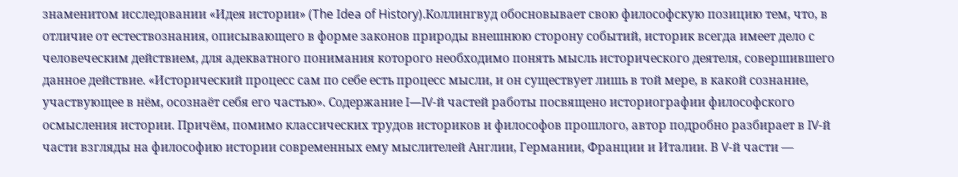знаменитом исследовании «Идея истории» (The Idea of History).Коллингвуд обосновывает свою философскую позицию тем, что, в отличие от естествознания, описывающего в форме законов природы внешнюю сторону событий, историк всегда имеет дело с человеческим действием, для адекватного понимания которого необходимо понять мысль исторического деятеля, совершившего данное действие. «Исторический процесс сам по себе есть процесс мысли, и он существует лишь в той мере, в какой сознание, участвующее в нём, осознаёт себя его частью». Содержание I—IV-й частей работы посвящено историографии философского осмысления истории. Причём, помимо классических трудов историков и философов прошлого, автор подробно разбирает в IV-й части взгляды на философию истории современных ему мыслителей Англии, Германии, Франции и Италии. В V-й части —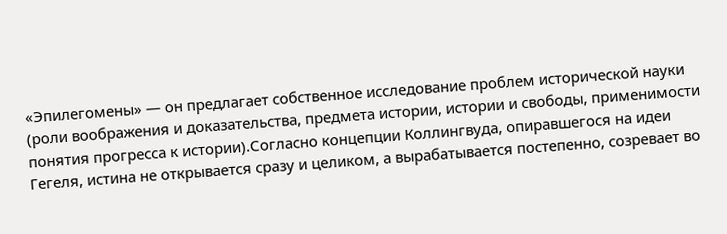«Эпилегомены» — он предлагает собственное исследование проблем исторической науки (роли воображения и доказательства, предмета истории, истории и свободы, применимости понятия прогресса к истории).Согласно концепции Коллингвуда, опиравшегося на идеи Гегеля, истина не открывается сразу и целиком, а вырабатывается постепенно, созревает во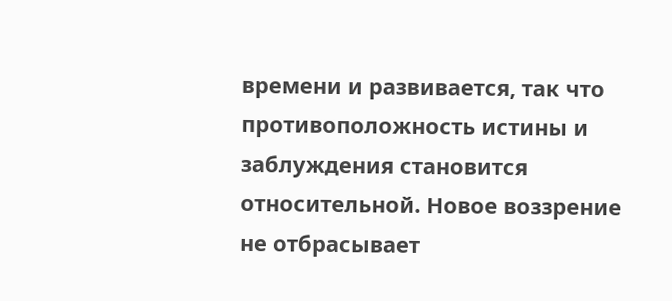времени и развивается, так что противоположность истины и заблуждения становится относительной. Новое воззрение не отбрасывает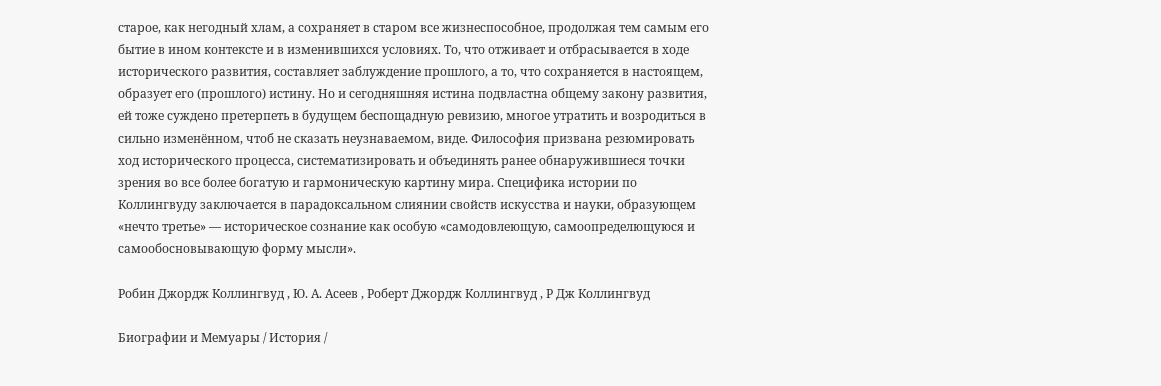старое, как негодный хлам, а сохраняет в старом все жизнеспособное, продолжая тем самым его бытие в ином контексте и в изменившихся условиях. То, что отживает и отбрасывается в ходе исторического развития, составляет заблуждение прошлого, а то, что сохраняется в настоящем, образует его (прошлого) истину. Но и сегодняшняя истина подвластна общему закону развития, ей тоже суждено претерпеть в будущем беспощадную ревизию, многое утратить и возродиться в сильно изменённом, чтоб не сказать неузнаваемом, виде. Философия призвана резюмировать ход исторического процесса, систематизировать и объединять ранее обнаружившиеся точки зрения во все более богатую и гармоническую картину мира. Специфика истории по Коллингвуду заключается в парадоксальном слиянии свойств искусства и науки, образующем «нечто третье» — историческое сознание как особую «самодовлеющую, самоопределющуюся и самообосновывающую форму мысли».

Робин Джордж Коллингвуд , Ю. А. Асеев , Роберт Джордж Коллингвуд , Р Дж Коллингвуд

Биографии и Мемуары / История /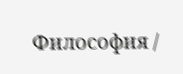Философия /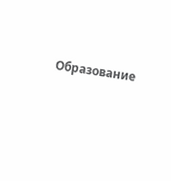Образование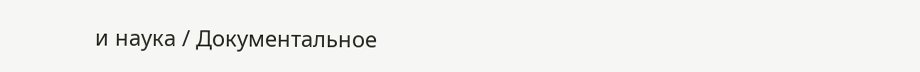и наука / Документальное